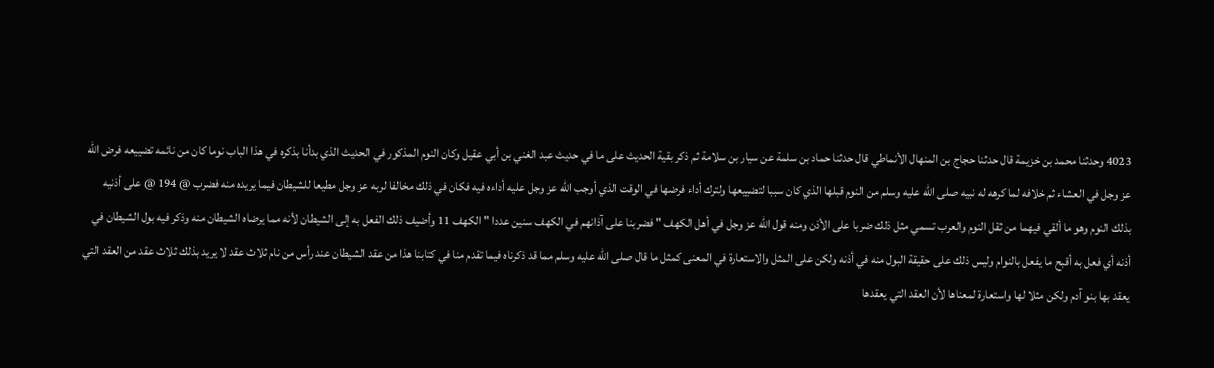4023 وحدثنا محمد بن خزيمة قال حدثنا حجاج بن المنهال الأنماطي قال حدثنا حماد بن سلمة عن سيار بن سلامة ثم ذكر بقية الحديث على ما في حديث عبد الغني بن أبي عقيل وكان النوم المذكور في الحديث الذي بدأنا بذكره في هذا الباب نوما كان من نائمه تضييعه فرض الله عز وجل في العشاء ثم خلافه لما كرهه له نبيه صلى الله عليه وسلم من النوم قبلها الذي كان سببا لتضييعها ولترك أداء فرضها في الوقت الذي أوجب الله عز وجل عليه أداءه فيه فكان في ذلك مخالفا لربه عز وجل مطيعا للشيطان فيما يريده منه فضرب @ 194 @ على أذنيه بذلك النوم وهو ما ألقي فيهما من ثقل النوم والعرب تسمي مثل ذلك ضربا على الأذن ومنه قول الله عز وجل في أهل الكهف " فضربنا على آذانهم في الكهف سنين عددا " الكهف 11 وأضيف ذلك الفعل به إلى الشيطان لأنه مما يرضاه الشيطان منه وذكر فيه بول الشيطان في أذنه أي فعل به أقبح ما يفعل بالنوام وليس ذلك على حقيقة البول منه في أذنه ولكن على المثل والاستعارة في المعنى كمثل ما قال صلى الله عليه وسلم مما قد ذكرناه فيما تقدم منا في كتابنا هذا من عقد الشيطان عند رأس من نام ثلاث عقد لا يريد بذلك ثلاث عقد من العقد التي يعقد بها بنو آدم ولكن مثلا لها واستعارة لمعناها لأن العقد التي يعقدها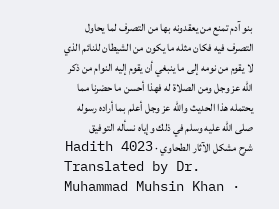بنو آدم تمنع من يعقدونه بها من التصرف لما يحاول التصرف فيه فكان مثله ما يكون من الشيطان للنائم الذي لا يقوم من نومه إلى ما ينبغي أن يقوم إليه النوام من ذكر الله عز وجل ومن الصلاة له فهذا أحسن ما حضرنا مما يحتمله هذا الحديث والله عز وجل أعلم بما أراده رسوله صلى الله عليه وسلم في ذلك وإياه نسأله التوفيق
شرح مشكل الآثار الطحاوي · Hadith 4023
Translated by Dr. Muhammad Muhsin Khan ·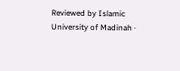Reviewed by Islamic University of Madinah ·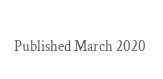Published March 2020